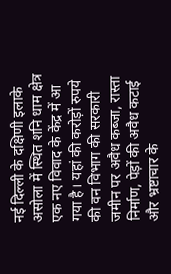नई दिल्ली के दक्षिणी इलाके असोला में स्थित शनि धाम क्षेत्र एक नए विवाद के केंद्र में आ गया है। यहां की करोड़ों रुपये की वन विभाग की सरकारी जमीन पर अवैध कब्जा, रास्ता निर्माण, पेड़ों की अवैध कटाई और भ्रष्टाचार के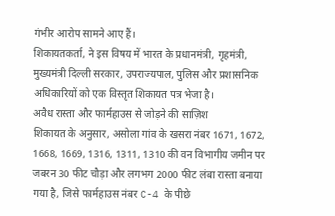गंभीर आरोप सामने आए हैं।
शिकायतकर्ता, ने इस विषय में भारत के प्रधानमंत्री, गृहमंत्री, मुख्यमंत्री दिल्ली सरकार, उपराज्यपाल, पुलिस और प्रशासनिक अधिकारियों को एक विस्तृत शिकायत पत्र भेजा है।
अवैध रास्ता और फार्महाउस से जोड़ने की साज़िश
शिकायत के अनुसार, असोला गांव के खसरा नंबर 1671, 1672, 1668, 1669, 1316, 1311, 1310 की वन विभागीय जमीन पर जबरन 30 फीट चौड़ा और लगभग 2000 फीट लंबा रास्ता बनाया गया है, जिसे फार्महाउस नंबर C-4 के पीछे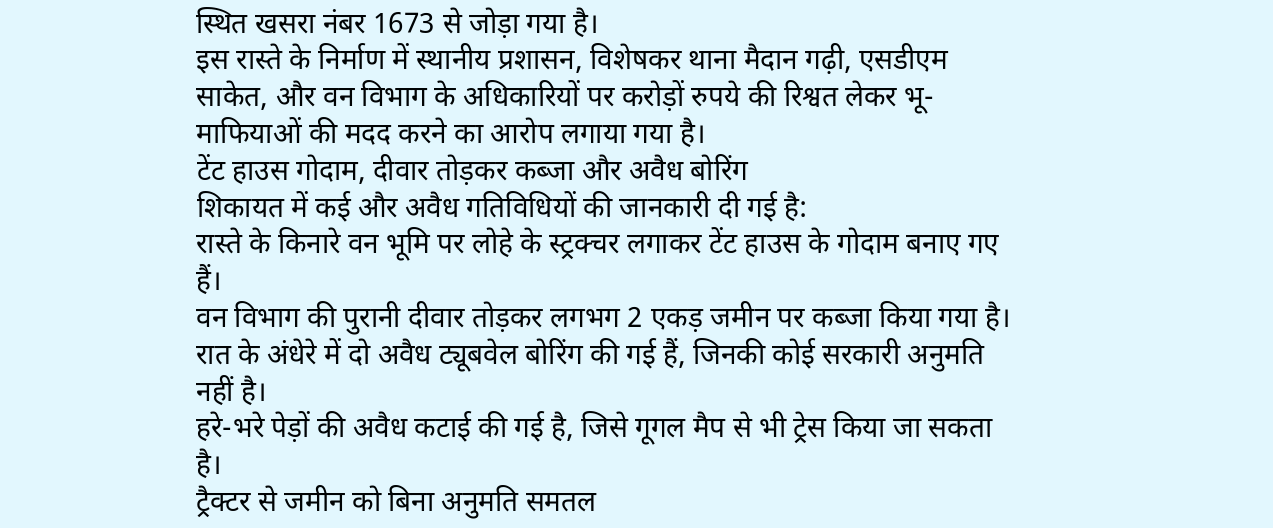स्थित खसरा नंबर 1673 से जोड़ा गया है।
इस रास्ते के निर्माण में स्थानीय प्रशासन, विशेषकर थाना मैदान गढ़ी, एसडीएम साकेत, और वन विभाग के अधिकारियों पर करोड़ों रुपये की रिश्वत लेकर भू-माफियाओं की मदद करने का आरोप लगाया गया है।
टेंट हाउस गोदाम, दीवार तोड़कर कब्जा और अवैध बोरिंग
शिकायत में कई और अवैध गतिविधियों की जानकारी दी गई है:
रास्ते के किनारे वन भूमि पर लोहे के स्ट्रक्चर लगाकर टेंट हाउस के गोदाम बनाए गए हैं।
वन विभाग की पुरानी दीवार तोड़कर लगभग 2 एकड़ जमीन पर कब्जा किया गया है।
रात के अंधेरे में दो अवैध ट्यूबवेल बोरिंग की गई हैं, जिनकी कोई सरकारी अनुमति नहीं है।
हरे-भरे पेड़ों की अवैध कटाई की गई है, जिसे गूगल मैप से भी ट्रेस किया जा सकता है।
ट्रैक्टर से जमीन को बिना अनुमति समतल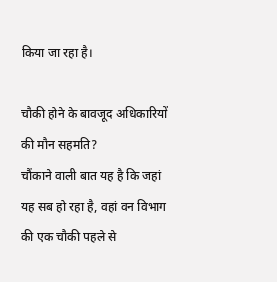किया जा रहा है।

चौकी होने के बावजूद अधिकारियों की मौन सहमति?
चौंकाने वाली बात यह है कि जहां यह सब हो रहा है, वहां वन विभाग की एक चौकी पहले से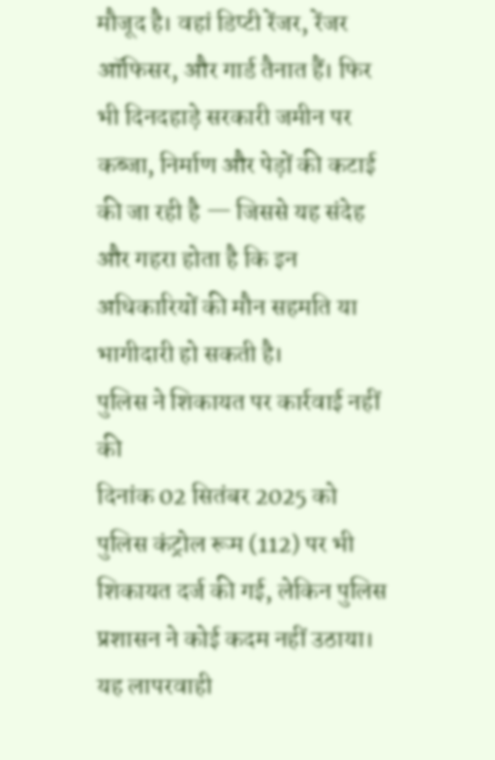मौजूद है। वहां डिप्टी रेंजर, रेंजर ऑफिसर, और गार्ड तैनात हैं। फिर भी दिनदहाड़े सरकारी जमीन पर कब्जा, निर्माण और पेड़ों की कटाई की जा रही है — जिससे यह संदेह और गहरा होता है कि इन अधिकारियों की मौन सहमति या भागीदारी हो सकती है।
पुलिस ने शिकायत पर कार्रवाई नहीं की
दिनांक 02 सितंबर 2025 को पुलिस कंट्रोल रूम (112) पर भी शिकायत दर्ज की गई, लेकिन पुलिस प्रशासन ने कोई कदम नहीं उठाया। यह लापरवाही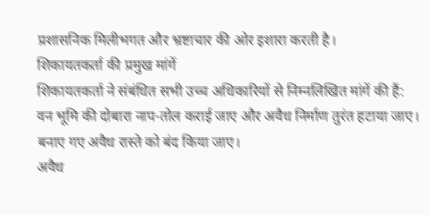प्रशासनिक मिलीभगत और भ्रष्टाचार की ओर इशारा करती है।
शिकायतकर्ता की प्रमुख मांगें
शिकायतकर्ता ने संबंधित सभी उच्च अधिकारियों से निम्नलिखित मांगें की हैं:
वन भूमि की दोबारा नाप-तोल कराई जाए और अवैध निर्माण तुरंत हटाया जाए।
बनाए गए अवैध रास्ते को बंद किया जाए।
अवैध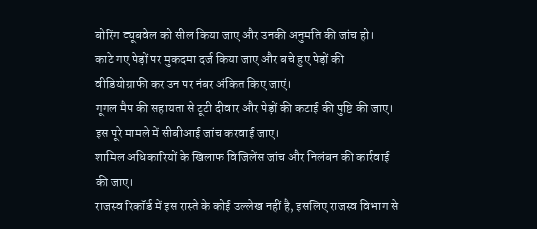बोरिंग ट्यूबवेल को सील किया जाए और उनकी अनुमति की जांच हो।
काटे गए पेड़ों पर मुकदमा दर्ज किया जाए और बचे हुए पेड़ों की वीडियोग्राफी कर उन पर नंबर अंकित किए जाएं।
गूगल मैप की सहायता से टूटी दीवार और पेड़ों की कटाई की पुष्टि की जाए।
इस पूरे मामले में सीबीआई जांच करवाई जाए।
शामिल अधिकारियों के खिलाफ विजिलेंस जांच और निलंबन की कार्रवाई की जाए।
राजस्व रिकॉर्ड में इस रास्ते के कोई उल्लेख नहीं है, इसलिए राजस्व विभाग से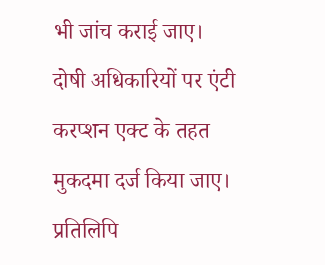भी जांच कराई जाए।
दोषी अधिकारियों पर एंटी करप्शन एक्ट के तहत मुकदमा दर्ज किया जाए।
प्रतिलिपि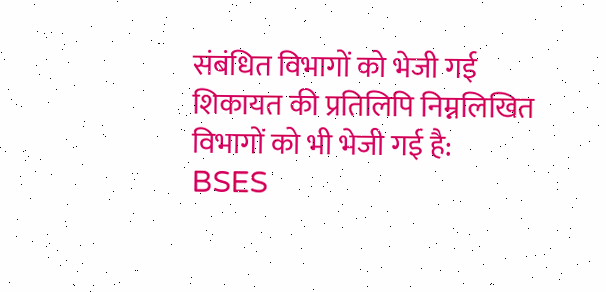संबंधित विभागों को भेजी गई
शिकायत की प्रतिलिपि निम्नलिखित विभागों को भी भेजी गई है:
BSES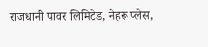राजधानी पावर लिमिटेड, नेहरू प्लेस,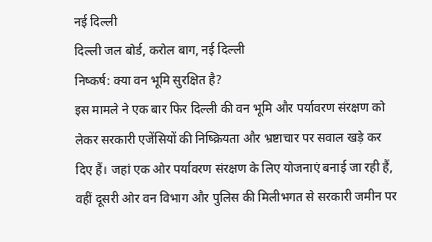नई दिल्ली
दिल्ली जल बोर्ड, करोल बाग, नई दिल्ली
निष्कर्ष: क्या वन भूमि सुरक्षित है?
इस मामले ने एक बार फिर दिल्ली की वन भूमि और पर्यावरण संरक्षण को लेकर सरकारी एजेंसियों की निष्क्रियता और भ्रष्टाचार पर सवाल खड़े कर दिए हैं। जहां एक ओर पर्यावरण संरक्षण के लिए योजनाएं बनाई जा रही हैं, वहीं दूसरी ओर वन विभाग और पुलिस की मिलीभगत से सरकारी जमीन पर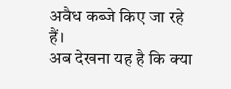अवैध कब्जे किए जा रहे हैं।
अब देखना यह है कि क्या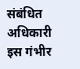संबंधित अधिकारी इस गंभीर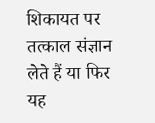शिकायत पर तत्काल संज्ञान लेते हैं या फिर यह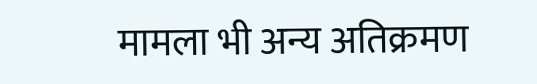मामला भी अन्य अतिक्रमण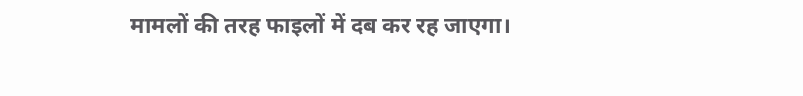मामलों की तरह फाइलों में दब कर रह जाएगा।